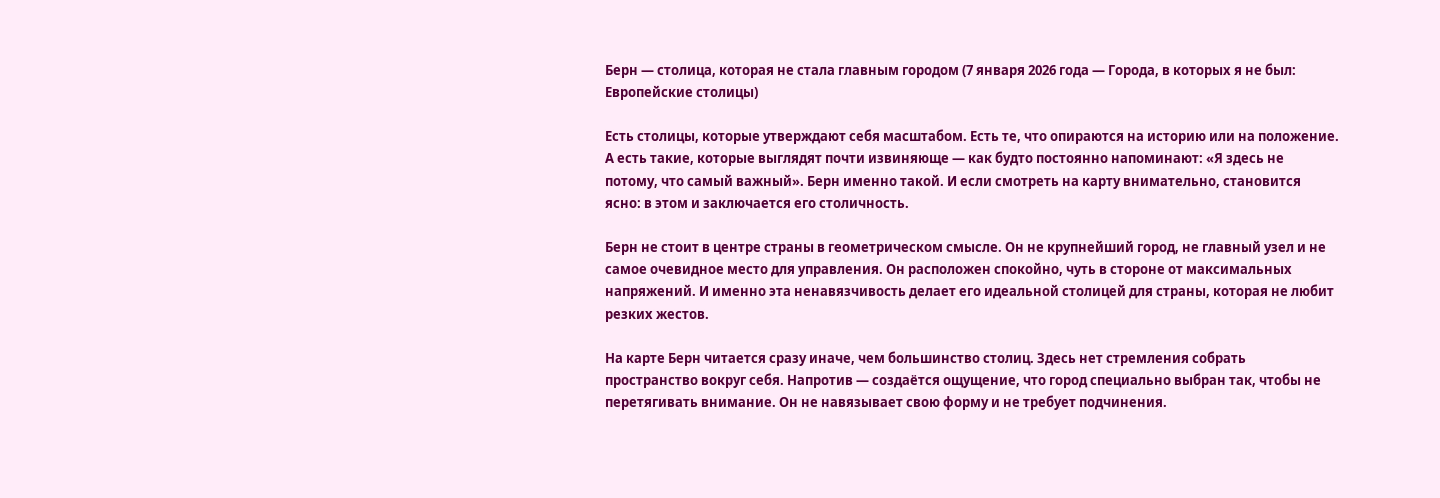Берн — столица, которая не стала главным городом (7 января 2026 года — Города, в которых я не был: Европейские столицы)

Есть столицы, которые утверждают себя масштабом. Есть те, что опираются на историю или на положение. А есть такие, которые выглядят почти извиняюще — как будто постоянно напоминают: «Я здесь не потому, что самый важный». Берн именно такой. И если смотреть на карту внимательно, становится ясно: в этом и заключается его столичность.

Берн не стоит в центре страны в геометрическом смысле. Он не крупнейший город, не главный узел и не самое очевидное место для управления. Он расположен спокойно, чуть в стороне от максимальных напряжений. И именно эта ненавязчивость делает его идеальной столицей для страны, которая не любит резких жестов.

На карте Берн читается сразу иначе, чем большинство столиц. Здесь нет стремления собрать пространство вокруг себя. Напротив — создаётся ощущение, что город специально выбран так, чтобы не перетягивать внимание. Он не навязывает свою форму и не требует подчинения.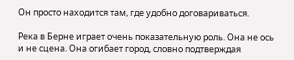Он просто находится там, где удобно договариваться.

Река в Берне играет очень показательную роль. Она не ось и не сцена. Она огибает город, словно подтверждая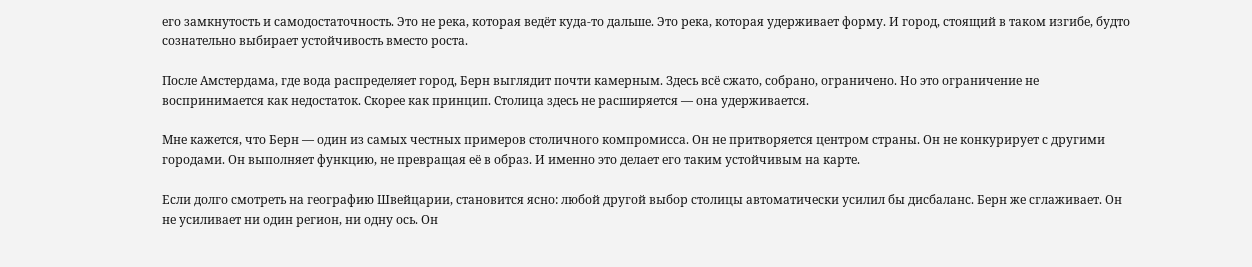его замкнутость и самодостаточность. Это не река, которая ведёт куда-то дальше. Это река, которая удерживает форму. И город, стоящий в таком изгибе, будто сознательно выбирает устойчивость вместо роста.

После Амстердама, где вода распределяет город, Берн выглядит почти камерным. Здесь всё сжато, собрано, ограничено. Но это ограничение не воспринимается как недостаток. Скорее как принцип. Столица здесь не расширяется — она удерживается.

Мне кажется, что Берн — один из самых честных примеров столичного компромисса. Он не притворяется центром страны. Он не конкурирует с другими городами. Он выполняет функцию, не превращая её в образ. И именно это делает его таким устойчивым на карте.

Если долго смотреть на географию Швейцарии, становится ясно: любой другой выбор столицы автоматически усилил бы дисбаланс. Берн же сглаживает. Он не усиливает ни один регион, ни одну ось. Он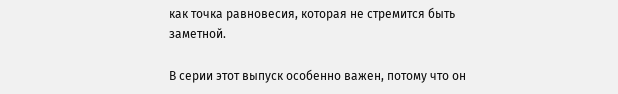как точка равновесия, которая не стремится быть заметной.

В серии этот выпуск особенно важен, потому что он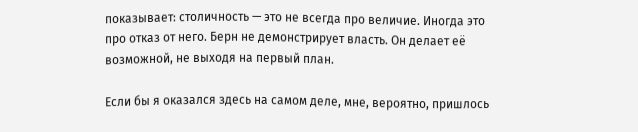показывает: столичность — это не всегда про величие. Иногда это про отказ от него. Берн не демонстрирует власть. Он делает её возможной, не выходя на первый план.

Если бы я оказался здесь на самом деле, мне, вероятно, пришлось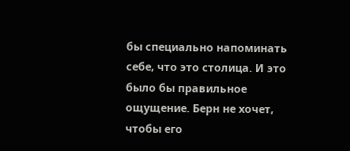бы специально напоминать себе, что это столица. И это было бы правильное ощущение. Берн не хочет, чтобы его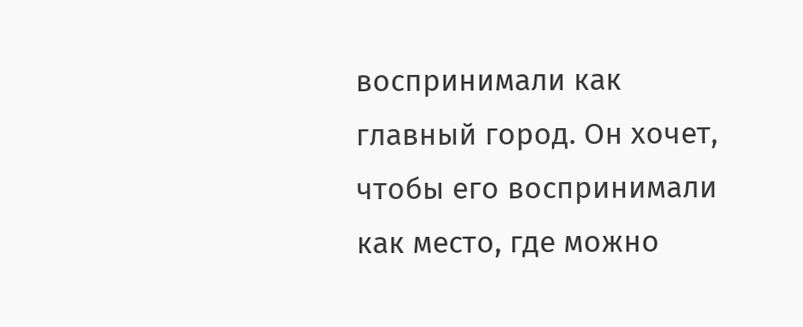воспринимали как главный город. Он хочет, чтобы его воспринимали как место, где можно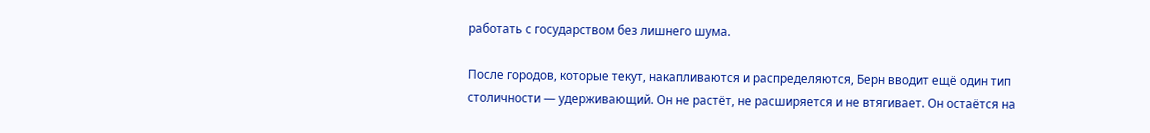работать с государством без лишнего шума.

После городов, которые текут, накапливаются и распределяются, Берн вводит ещё один тип столичности — удерживающий. Он не растёт, не расширяется и не втягивает. Он остаётся на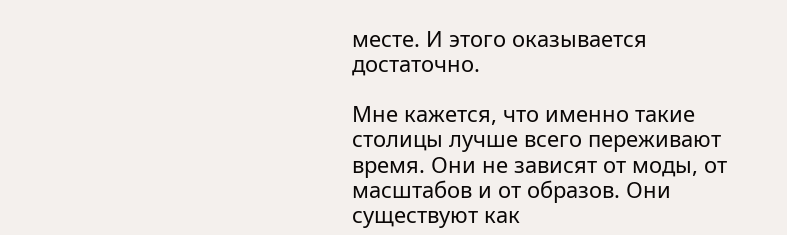месте. И этого оказывается достаточно.

Мне кажется, что именно такие столицы лучше всего переживают время. Они не зависят от моды, от масштабов и от образов. Они существуют как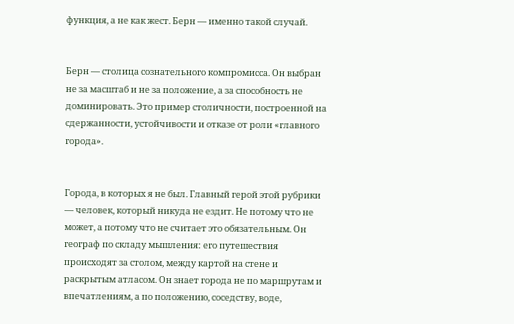функция, а не как жест. Берн — именно такой случай.


Берн — столица сознательного компромисса. Он выбран не за масштаб и не за положение, а за способность не доминировать. Это пример столичности, построенной на сдержанности, устойчивости и отказе от роли «главного города».


Города, в которых я не был. Главный герой этой рубрики — человек, который никуда не ездит. Не потому что не может, а потому что не считает это обязательным. Он географ по складу мышления: его путешествия происходят за столом, между картой на стене и раскрытым атласом. Он знает города не по маршрутам и впечатлениям, а по положению, соседству, воде,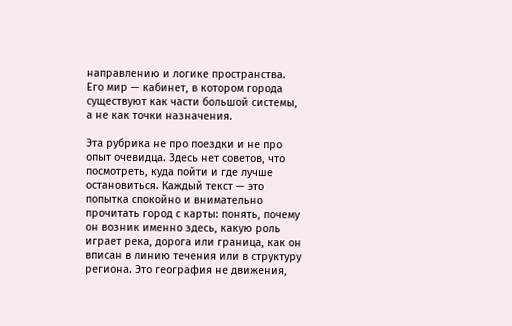направлению и логике пространства. Его мир — кабинет, в котором города существуют как части большой системы, а не как точки назначения.

Эта рубрика не про поездки и не про опыт очевидца. Здесь нет советов, что посмотреть, куда пойти и где лучше остановиться. Каждый текст — это попытка спокойно и внимательно прочитать город с карты: понять, почему он возник именно здесь, какую роль играет река, дорога или граница, как он вписан в линию течения или в структуру региона. Это география не движения,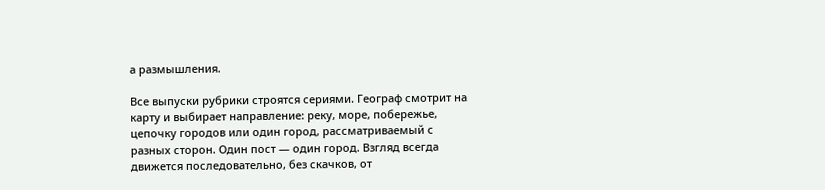а размышления.

Все выпуски рубрики строятся сериями. Географ смотрит на карту и выбирает направление: реку, море, побережье, цепочку городов или один город, рассматриваемый с разных сторон. Один пост — один город. Взгляд всегда движется последовательно, без скачков, от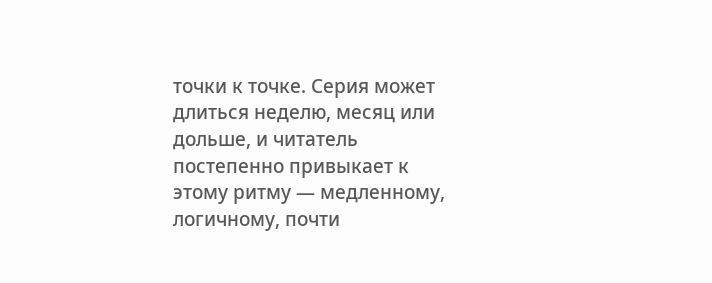точки к точке. Серия может длиться неделю, месяц или дольше, и читатель постепенно привыкает к этому ритму — медленному, логичному, почти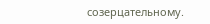созерцательному.